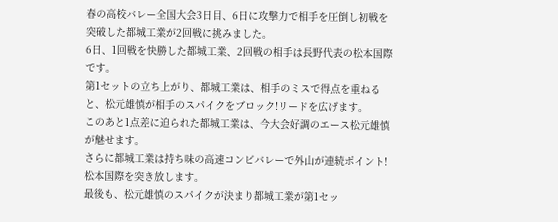春の高校バレー全国大会3日目、6日に攻撃力で相手を圧倒し初戦を突破した都城工業が2回戦に挑みました。
6日、1回戦を快勝した都城工業、2回戦の相手は長野代表の松本国際です。
第1セットの立ち上がり、都城工業は、相手のミスで得点を重ねると、松元雄慎が相手のスパイクをブロック!リードを広げます。
このあと1点差に迫られた都城工業は、今大会好調のエース松元雄慎が魅せます。
さらに都城工業は持ち味の高速コンビバレーで外山が連続ポイント!松本国際を突き放します。
最後も、松元雄慎のスパイクが決まり都城工業が第1セッ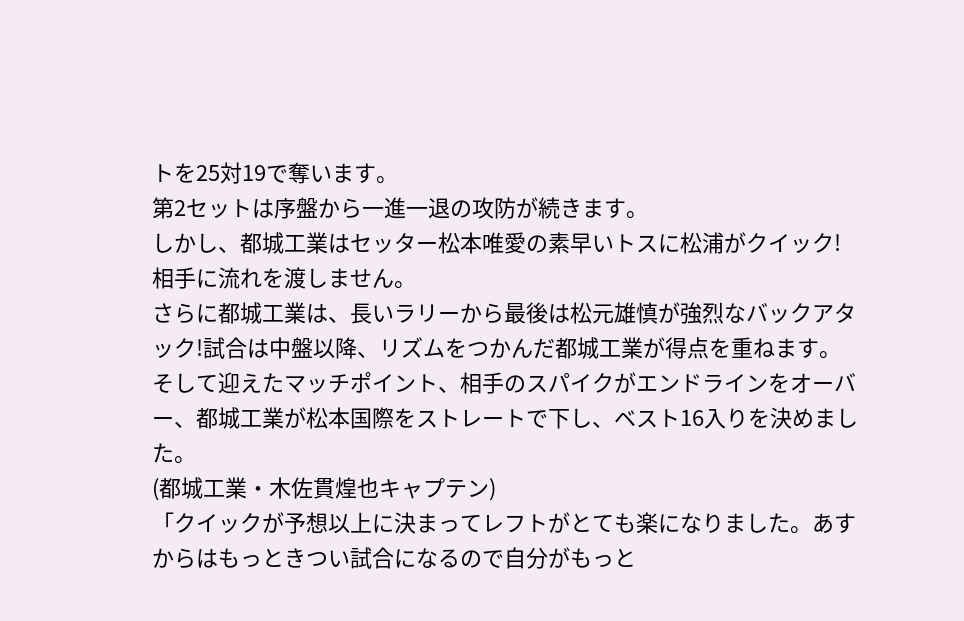トを25対19で奪います。
第2セットは序盤から一進一退の攻防が続きます。
しかし、都城工業はセッター松本唯愛の素早いトスに松浦がクイック!相手に流れを渡しません。
さらに都城工業は、長いラリーから最後は松元雄慎が強烈なバックアタック!試合は中盤以降、リズムをつかんだ都城工業が得点を重ねます。
そして迎えたマッチポイント、相手のスパイクがエンドラインをオーバー、都城工業が松本国際をストレートで下し、ベスト16入りを決めました。
(都城工業・木佐貫煌也キャプテン)
「クイックが予想以上に決まってレフトがとても楽になりました。あすからはもっときつい試合になるので自分がもっと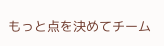もっと点を決めてチーム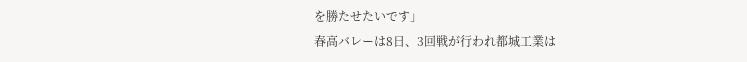を勝たせたいです」
春高バレーは8日、3回戦が行われ都城工業は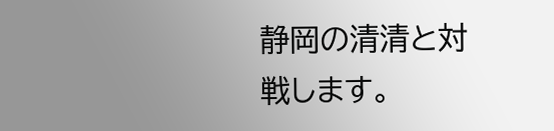静岡の清清と対戦します。